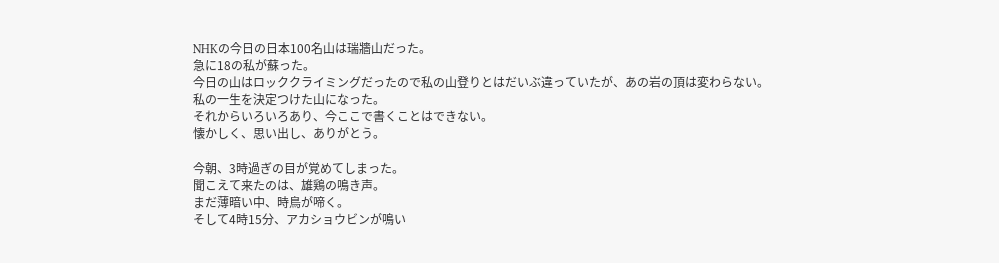NHKの今日の日本100名山は瑞牆山だった。
急に18の私が蘇った。
今日の山はロッククライミングだったので私の山登りとはだいぶ違っていたが、あの岩の頂は変わらない。
私の一生を決定つけた山になった。
それからいろいろあり、今ここで書くことはできない。
懐かしく、思い出し、ありがとう。

今朝、3時過ぎの目が覚めてしまった。
聞こえて来たのは、雄鶏の鳴き声。
まだ薄暗い中、時鳥が啼く。
そして4時15分、アカショウビンが鳴い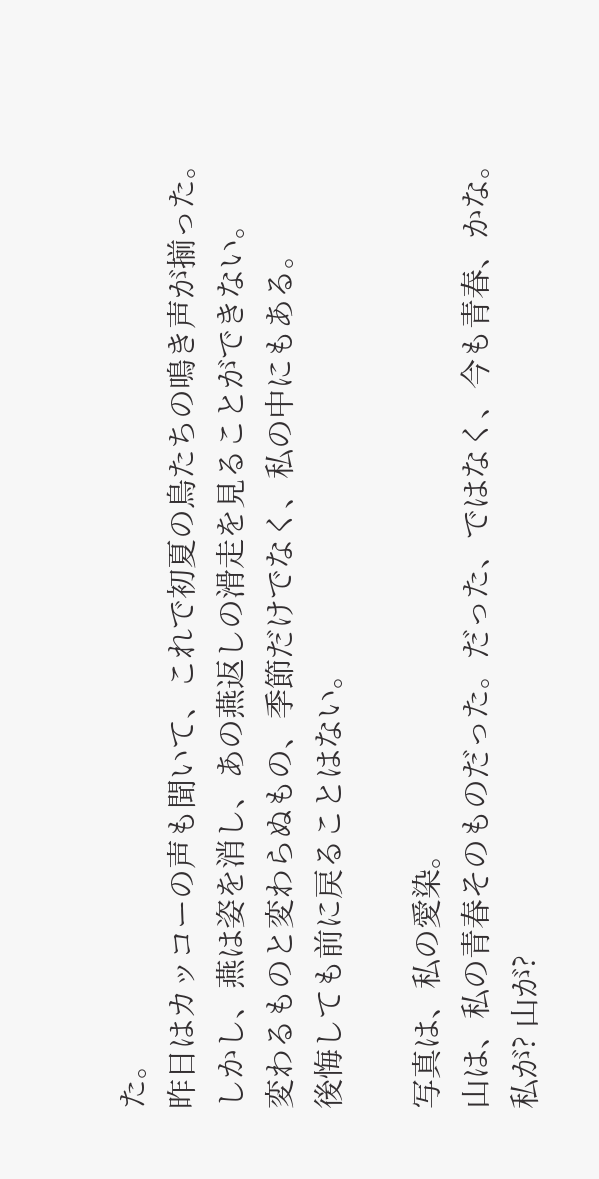た。
昨日はカッコーの声も聞いて、これで初夏の鳥たちの鳴き声が揃った。
しかし、燕は姿を消し、あの燕返しの滑走を見ることができない。
変わるものと変わらぬもの、季節だけでなく、私の中にもある。
後悔しても前に戻ることはない。

写真は、私の愛染。
山は、私の青春そのものだった。だった、ではなく、今も青春、かな。
私が? 山が?